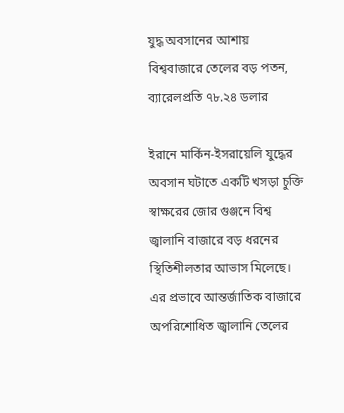যুদ্ধ অবসানের আশায় বিশ্ববাজারে তেলের বড় পতন, ব্যারেলপ্রতি ৭৮.২৪ ডলার

ইরানে মার্কিন-ইসরায়েলি যুদ্ধের অবসান ঘটাতে একটি খসড়া চুক্তি স্বাক্ষরের জোর গুঞ্জনে বিশ্ব জ্বালানি বাজারে বড় ধরনের স্থিতিশীলতার আভাস মিলেছে। এর প্রভাবে আন্তর্জাতিক বাজারে অপরিশোধিত জ্বালানি তেলের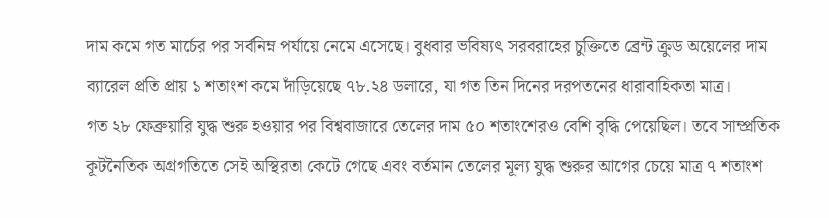দাম কমে গত মার্চের পর সর্বনিম্ন পর্যায়ে নেমে এসেছে। বুধবার ভবিষ্যৎ সরবরাহের চুক্তিতে ব্রেন্ট ক্রুড অয়েলের দাম ব্যারেল প্রতি প্রায় ১ শতাংশ কমে দাঁড়িয়েছে ৭৮.২৪ ডলারে, যা গত তিন দিনের দরপতনের ধারাবাহিকতা মাত্র।
গত ২৮ ফেব্রুয়ারি যুদ্ধ শুরু হওয়ার পর বিশ্ববাজারে তেলের দাম ৫০ শতাংশেরও বেশি বৃদ্ধি পেয়েছিল। তবে সাম্প্রতিক কূটনৈতিক অগ্রগতিতে সেই অস্থিরতা কেটে গেছে এবং বর্তমান তেলের মূল্য যুদ্ধ শুরুর আগের চেয়ে মাত্র ৭ শতাংশ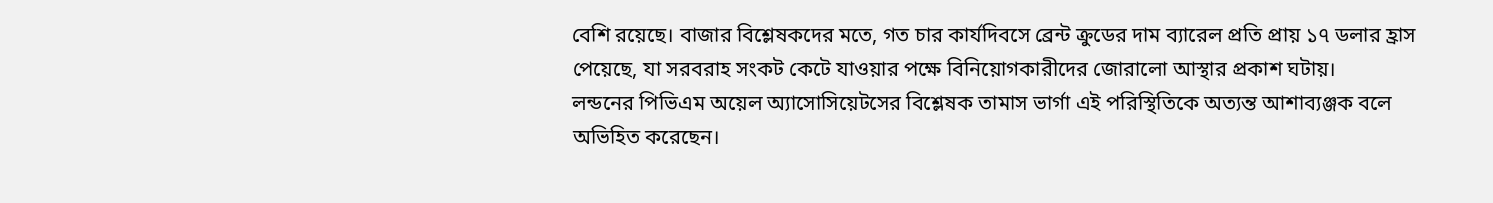বেশি রয়েছে। বাজার বিশ্লেষকদের মতে, গত চার কার্যদিবসে ব্রেন্ট ক্রুডের দাম ব্যারেল প্রতি প্রায় ১৭ ডলার হ্রাস পেয়েছে, যা সরবরাহ সংকট কেটে যাওয়ার পক্ষে বিনিয়োগকারীদের জোরালো আস্থার প্রকাশ ঘটায়।
লন্ডনের পিভিএম অয়েল অ্যাসোসিয়েটসের বিশ্লেষক তামাস ভার্গা এই পরিস্থিতিকে অত্যন্ত আশাব্যঞ্জক বলে অভিহিত করেছেন।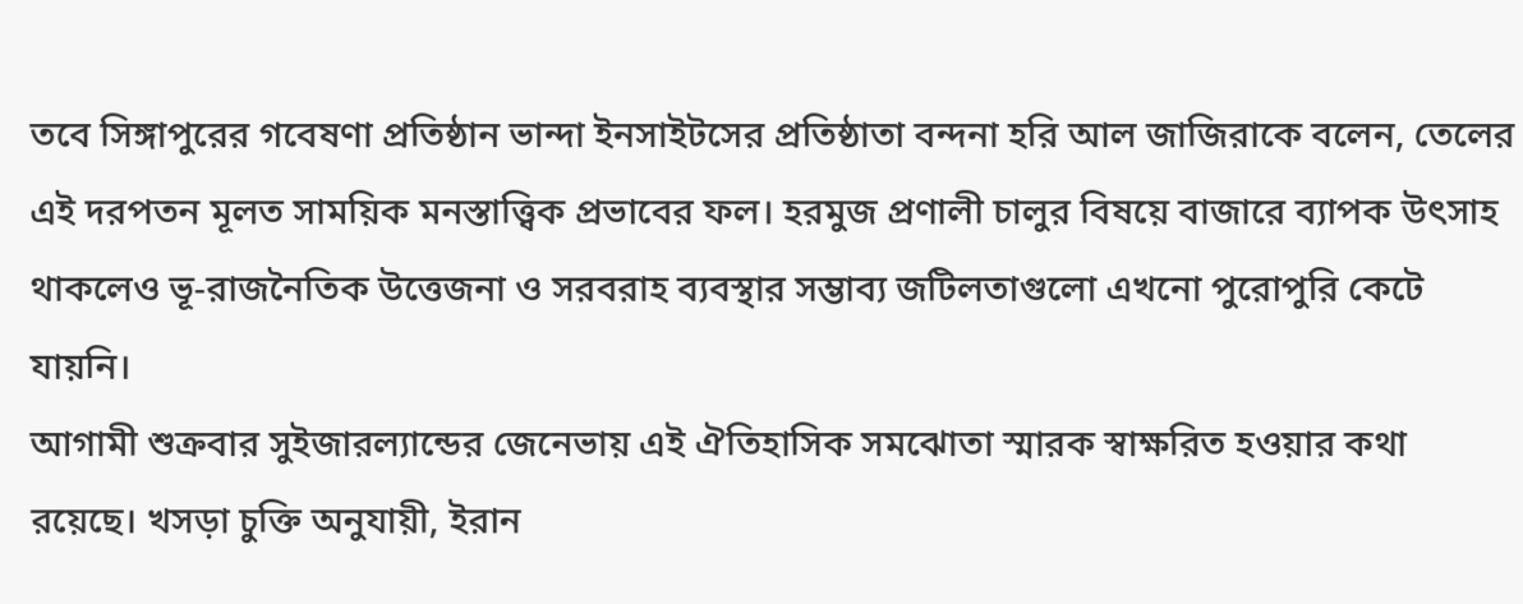তবে সিঙ্গাপুরের গবেষণা প্রতিষ্ঠান ভান্দা ইনসাইটসের প্রতিষ্ঠাতা বন্দনা হরি আল জাজিরাকে বলেন, তেলের এই দরপতন মূলত সাময়িক মনস্তাত্ত্বিক প্রভাবের ফল। হরমুজ প্রণালী চালুর বিষয়ে বাজারে ব্যাপক উৎসাহ থাকলেও ভূ-রাজনৈতিক উত্তেজনা ও সরবরাহ ব্যবস্থার সম্ভাব্য জটিলতাগুলো এখনো পুরোপুরি কেটে যায়নি।
আগামী শুক্রবার সুইজারল্যান্ডের জেনেভায় এই ঐতিহাসিক সমঝোতা স্মারক স্বাক্ষরিত হওয়ার কথা রয়েছে। খসড়া চুক্তি অনুযায়ী, ইরান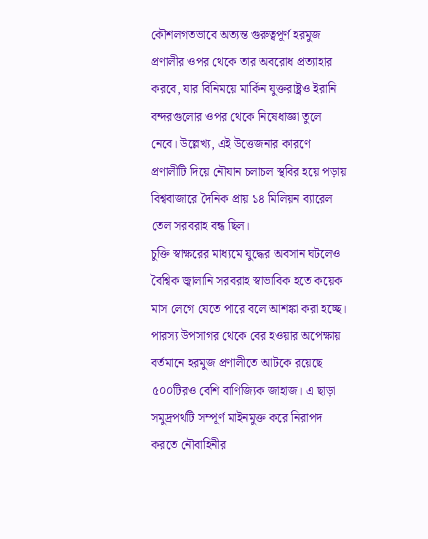কৌশলগতভাবে অত্যন্ত গুরুত্বপূর্ণ হরমুজ প্রণালীর ওপর থেকে তার অবরোধ প্রত্যাহার করবে, যার বিনিময়ে মার্কিন যুক্তরাষ্ট্রও ইরানি বন্দরগুলোর ওপর থেকে নিষেধাজ্ঞা তুলে নেবে। উল্লেখ্য, এই উত্তেজনার কারণে প্রণালীটি দিয়ে নৌযান চলাচল স্থবির হয়ে পড়ায় বিশ্ববাজারে দৈনিক প্রায় ১৪ মিলিয়ন ব্যারেল তেল সরবরাহ বন্ধ ছিল।
চুক্তি স্বাক্ষরের মাধ্যমে যুদ্ধের অবসান ঘটলেও বৈশ্বিক জ্বালানি সরবরাহ স্বাভাবিক হতে কয়েক মাস লেগে যেতে পারে বলে আশঙ্কা করা হচ্ছে। পারস্য উপসাগর থেকে বের হওয়ার অপেক্ষায় বর্তমানে হরমুজ প্রণালীতে আটকে রয়েছে ৫০০টিরও বেশি বাণিজ্যিক জাহাজ। এ ছাড়া সমুদ্রপথটি সম্পূর্ণ মাইনমুক্ত করে নিরাপদ করতে নৌবাহিনীর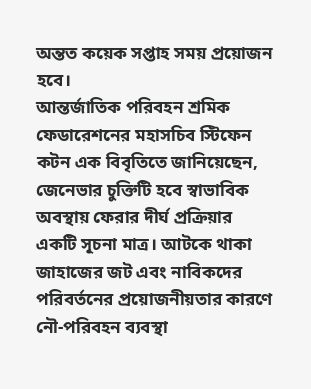অন্তত কয়েক সপ্তাহ সময় প্রয়োজন হবে।
আন্তর্জাতিক পরিবহন শ্রমিক ফেডারেশনের মহাসচিব স্টিফেন কটন এক বিবৃতিতে জানিয়েছেন, জেনেভার চুক্তিটি হবে স্বাভাবিক অবস্থায় ফেরার দীর্ঘ প্রক্রিয়ার একটি সূচনা মাত্র। আটকে থাকা জাহাজের জট এবং নাবিকদের পরিবর্তনের প্রয়োজনীয়তার কারণে নৌ-পরিবহন ব্যবস্থা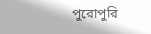পুরোপুরি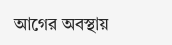আগের অবস্থায়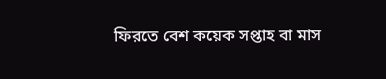ফিরতে বেশ কয়েক সপ্তাহ বা মাস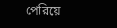পেরিয়ে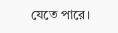যেতে পারে।